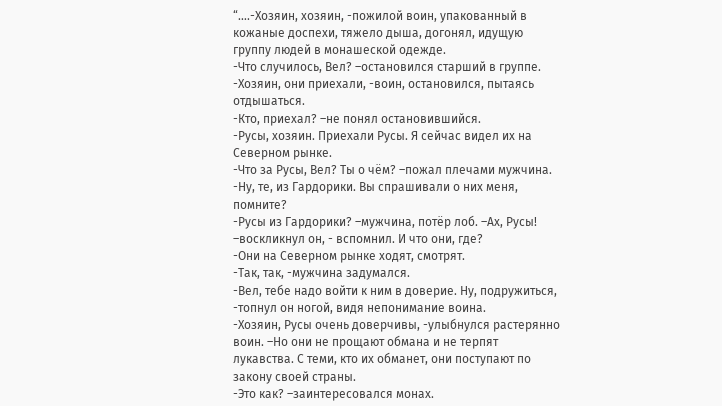“….-Хозяин, хозяин, -пожилой воин, упакованный в кожаные доспехи, тяжело дыша, догонял, идущую группу людей в монашеской одежде.
-Что случилось, Вел? –остановился старший в группе.
-Хозяин, они приехали, -воин, остановился, пытаясь отдышаться.
-Кто, приехал? –не понял остановившийся.
-Русы, хозяин. Приехали Русы. Я сейчас видел их на Северном рынке.
-Что за Русы, Вел? Ты о чём? –пожал плечами мужчина.
-Ну, те, из Гардорики. Вы спрашивали о них меня, помните?
-Русы из Гардорики? –мужчина, потёр лоб. –Ах, Русы! –воскликнул он, - вспомнил. И что они, где?
-Они на Северном рынке ходят, смотрят.
-Так, так, -мужчина задумался.
-Вел, тебе надо войти к ним в доверие. Ну, подружиться, -топнул он ногой, видя непонимание воина.
-Хозяин, Русы очень доверчивы, -улыбнулся растерянно воин. –Но они не прощают обмана и не терпят лукавства. С теми, кто их обманет, они поступают по закону своей страны.
-Это как? –заинтересовался монах.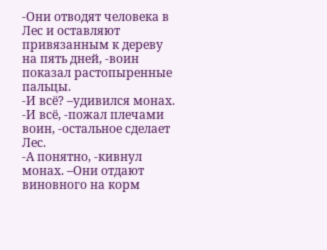-Они отводят человека в Лес и оставляют привязанным к дереву на пять дней, -воин показал растопыренные пальцы.
-И всё? –удивился монах.
-И всё, -пожал плечами воин, -остальное сделает Лес.
-А понятно, -кивнул монах. –Они отдают виновного на корм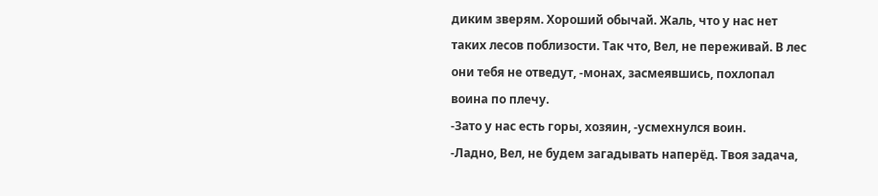диким зверям. Хороший обычай. Жаль, что у нас нет таких лесов поблизости. Так что, Вел, не переживай. В лес они тебя не отведут, -монах, засмеявшись, похлопал воина по плечу.
-Зато у нас есть горы, хозяин, -усмехнулся воин.
-Ладно, Вел, не будем загадывать наперёд. Твоя задача,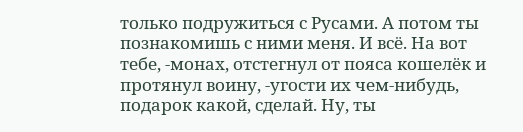только подружиться с Русами. А потом ты познакомишь с ними меня. И всё. На вот тебе, -монах, отстегнул от пояса кошелёк и протянул воину, -угости их чем-нибудь, подарок какой, сделай. Ну, ты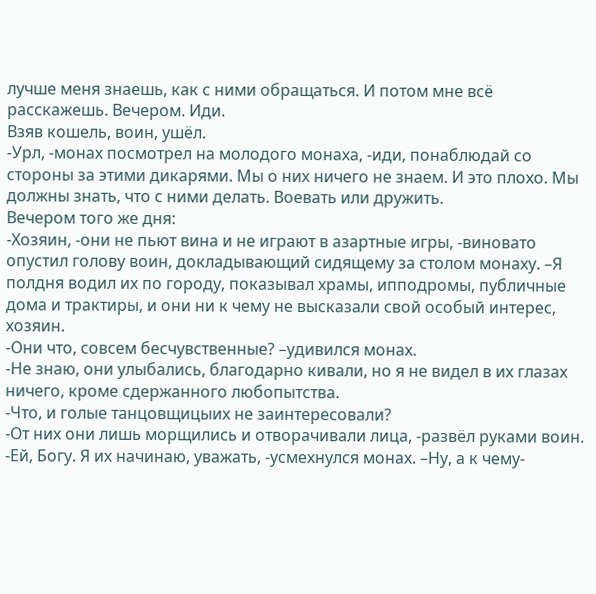лучше меня знаешь, как с ними обращаться. И потом мне всё расскажешь. Вечером. Иди.
Взяв кошель, воин, ушёл.
-Урл, -монах посмотрел на молодого монаха, -иди, понаблюдай со стороны за этими дикарями. Мы о них ничего не знаем. И это плохо. Мы должны знать, что с ними делать. Воевать или дружить.
Вечером того же дня:
-Хозяин, -они не пьют вина и не играют в азартные игры, -виновато опустил голову воин, докладывающий сидящему за столом монаху. –Я полдня водил их по городу, показывал храмы, ипподромы, публичные дома и трактиры, и они ни к чему не высказали свой особый интерес, хозяин.
-Они что, совсем бесчувственные? –удивился монах.
-Не знаю, они улыбались, благодарно кивали, но я не видел в их глазах ничего, кроме сдержанного любопытства.
-Что, и голые танцовщицыих не заинтересовали?
-От них они лишь морщились и отворачивали лица, -развёл руками воин.
-Ей, Богу. Я их начинаю, уважать, -усмехнулся монах. –Ну, а к чему-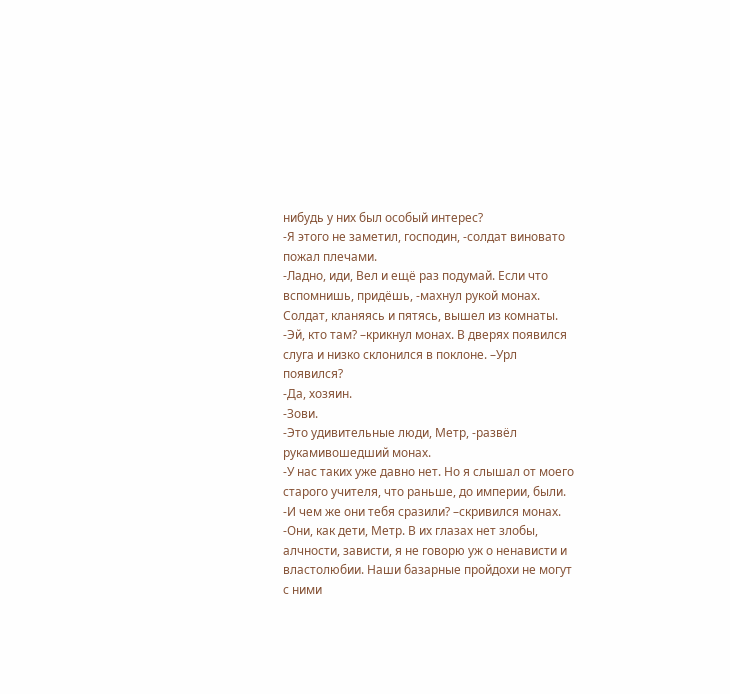нибудь у них был особый интерес?
-Я этого не заметил, господин, -солдат виновато пожал плечами.
-Ладно, иди, Вел и ещё раз подумай. Если что вспомнишь, придёшь, -махнул рукой монах.
Солдат, кланяясь и пятясь, вышел из комнаты.
-Эй, кто там? –крикнул монах. В дверях появился слуга и низко склонился в поклоне. –Урл появился?
-Да, хозяин.
-Зови.
-Это удивительные люди, Метр, -развёл рукамивошедший монах.
-У нас таких уже давно нет. Но я слышал от моего старого учителя, что раньше, до империи, были.
-И чем же они тебя сразили? –скривился монах.
-Они, как дети, Метр. В их глазах нет злобы, алчности, зависти, я не говорю уж о ненависти и властолюбии. Наши базарные пройдохи не могут с ними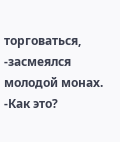торговаться, -засмеялся молодой монах.
-Как это?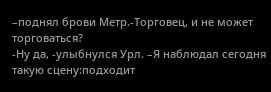–поднял брови Метр.-Торговец, и не может торговаться?
-Ну да, -улыбнулся Урл. –Я наблюдал сегодня такую сцену:подходит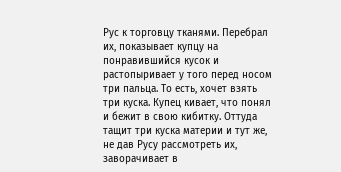Рус к торговцу тканями. Перебрал их, показывает купцу на понравившийся кусок и растопыривает у того перед носом три пальца. То есть, хочет взять три куска. Купец кивает, что понял и бежит в свою кибитку. Оттуда тащит три куска материи и тут же, не дав Русу рассмотреть их, заворачивает в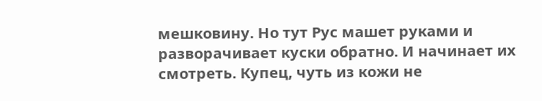мешковину. Но тут Рус машет руками и разворачивает куски обратно. И начинает их смотреть. Купец, чуть из кожи не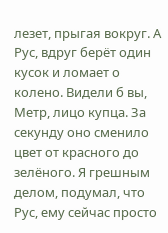лезет, прыгая вокруг. А Рус, вдруг берёт один кусок и ломает о колено. Видели б вы, Метр, лицо купца. За секунду оно сменило цвет от красного до зелёного. Я грешным делом, подумал, что Рус, ему сейчас просто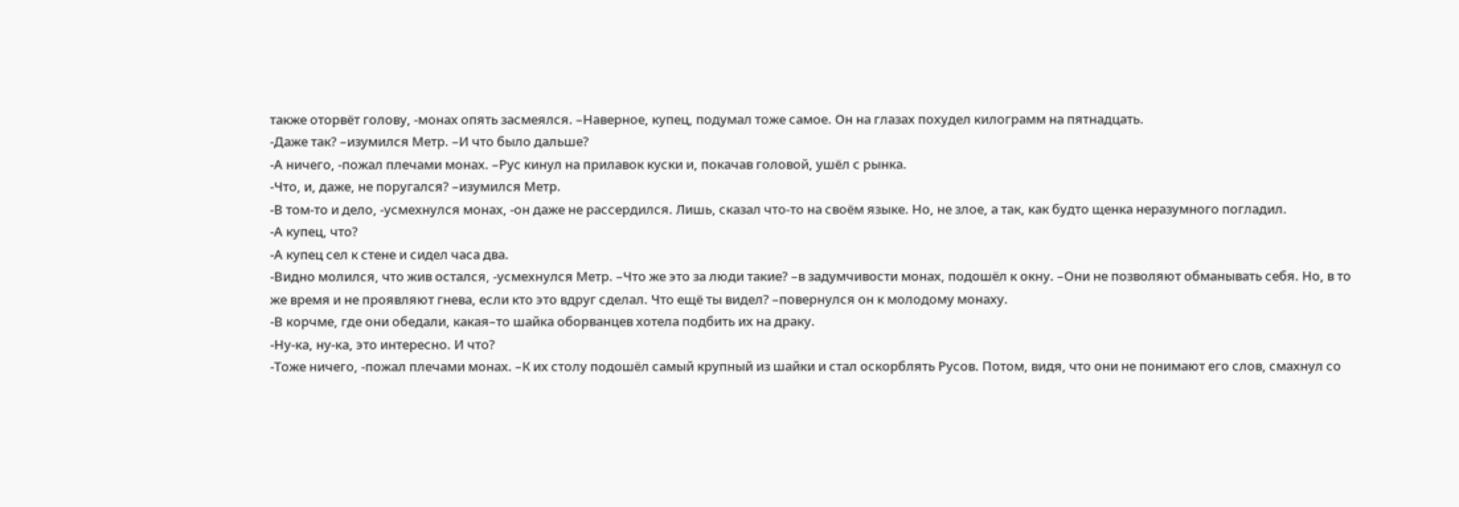также оторвёт голову, -монах опять засмеялся. –Наверное, купец, подумал тоже самое. Он на глазах похудел килограмм на пятнадцать.
-Даже так? –изумился Метр. –И что было дальше?
-А ничего, -пожал плечами монах. –Рус кинул на прилавок куски и, покачав головой, ушёл с рынка.
-Что, и, даже, не поругался? –изумился Метр.
-В том-то и дело, -усмехнулся монах, -он даже не рассердился. Лишь, сказал что-то на своём языке. Но, не злое, а так, как будто щенка неразумного погладил.
-А купец, что?
-А купец сел к стене и сидел часа два.
-Видно молился, что жив остался, -усмехнулся Метр. –Что же это за люди такие? –в задумчивости монах, подошёл к окну. –Они не позволяют обманывать себя. Но, в то же время и не проявляют гнева, если кто это вдруг сделал. Что ещё ты видел? –повернулся он к молодому монаху.
-В корчме, где они обедали, какая–то шайка оборванцев хотела подбить их на драку.
-Ну-ка, ну-ка, это интересно. И что?
-Тоже ничего, -пожал плечами монах. –К их столу подошёл самый крупный из шайки и стал оскорблять Русов. Потом, видя, что они не понимают его слов, смахнул со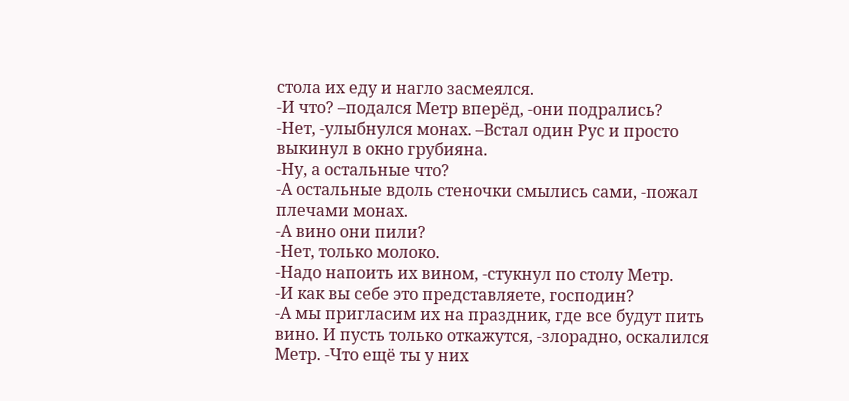стола их еду и нагло засмеялся.
-И что? –подался Метр вперёд, -они подрались?
-Нет, -улыбнулся монах. –Встал один Рус и просто выкинул в окно грубияна.
-Ну, а остальные что?
-А остальные вдоль стеночки смылись сами, -пожал плечами монах.
-А вино они пили?
-Нет, только молоко.
-Надо напоить их вином, -стукнул по столу Метр.
-И как вы себе это представляете, господин?
-А мы пригласим их на праздник, где все будут пить вино. И пусть только откажутся, -злорадно, оскалился Метр. -Что ещё ты у них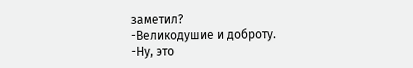заметил?
-Великодушие и доброту.
-Ну, это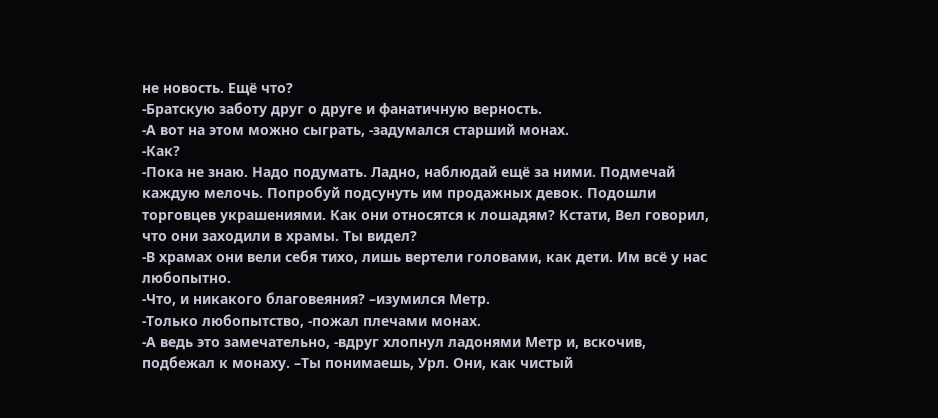не новость. Ещё что?
-Братскую заботу друг о друге и фанатичную верность.
-А вот на этом можно сыграть, -задумался старший монах.
-Как?
-Пока не знаю. Надо подумать. Ладно, наблюдай ещё за ними. Подмечай каждую мелочь. Попробуй подсунуть им продажных девок. Подошли торговцев украшениями. Как они относятся к лошадям? Кстати, Вел говорил, что они заходили в храмы. Ты видел?
-В храмах они вели себя тихо, лишь вертели головами, как дети. Им всё у нас любопытно.
-Что, и никакого благовеяния? –изумился Метр.
-Только любопытство, -пожал плечами монах.
-А ведь это замечательно, -вдруг хлопнул ладонями Метр и, вскочив, подбежал к монаху. –Ты понимаешь, Урл. Они, как чистый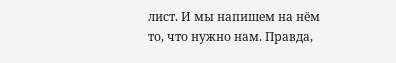лист. И мы напишем на нём то, что нужно нам. Правда,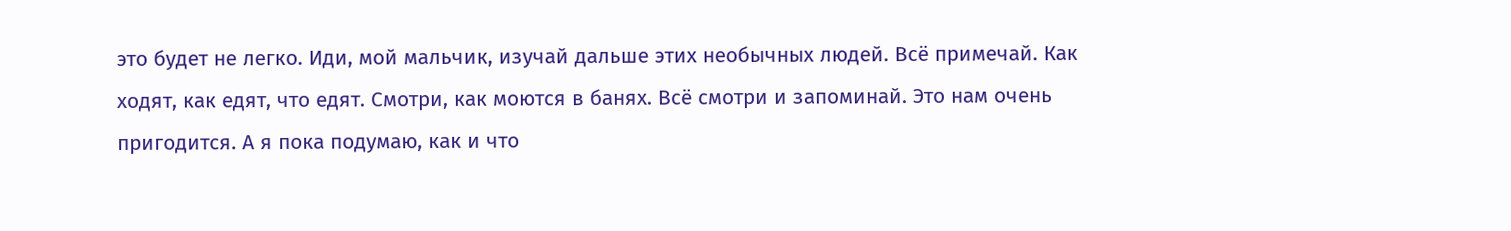это будет не легко. Иди, мой мальчик, изучай дальше этих необычных людей. Всё примечай. Как ходят, как едят, что едят. Смотри, как моются в банях. Всё смотри и запоминай. Это нам очень пригодится. А я пока подумаю, как и что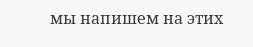мы напишем на этих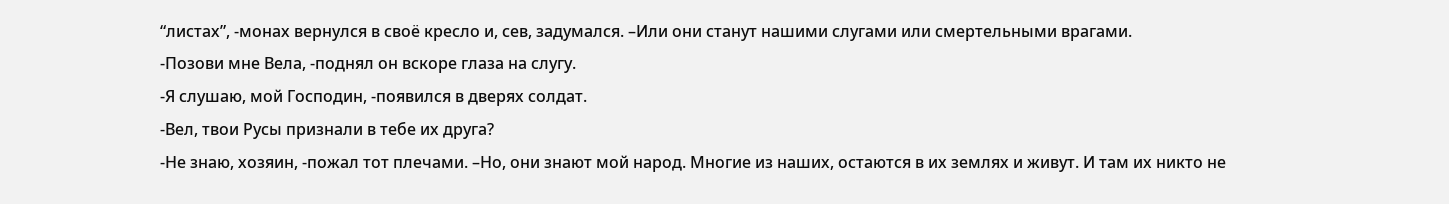“листах”, -монах вернулся в своё кресло и, сев, задумался. –Или они станут нашими слугами или смертельными врагами.
-Позови мне Вела, -поднял он вскоре глаза на слугу.
-Я слушаю, мой Господин, -появился в дверях солдат.
-Вел, твои Русы признали в тебе их друга?
-Не знаю, хозяин, -пожал тот плечами. –Но, они знают мой народ. Многие из наших, остаются в их землях и живут. И там их никто не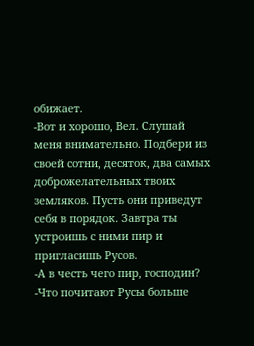обижает.
-Вот и хорошо, Вел. Слушай меня внимательно. Подбери из своей сотни, десяток, два самых доброжелательных твоих земляков. Пусть они приведут себя в порядок. Завтра ты устроишь с ними пир и пригласишь Русов.
-А в честь чего пир, господин?
-Что почитают Русы больше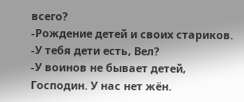всего?
-Рождение детей и своих стариков.
-У тебя дети есть, Вел?
-У воинов не бывает детей, Господин. У нас нет жён.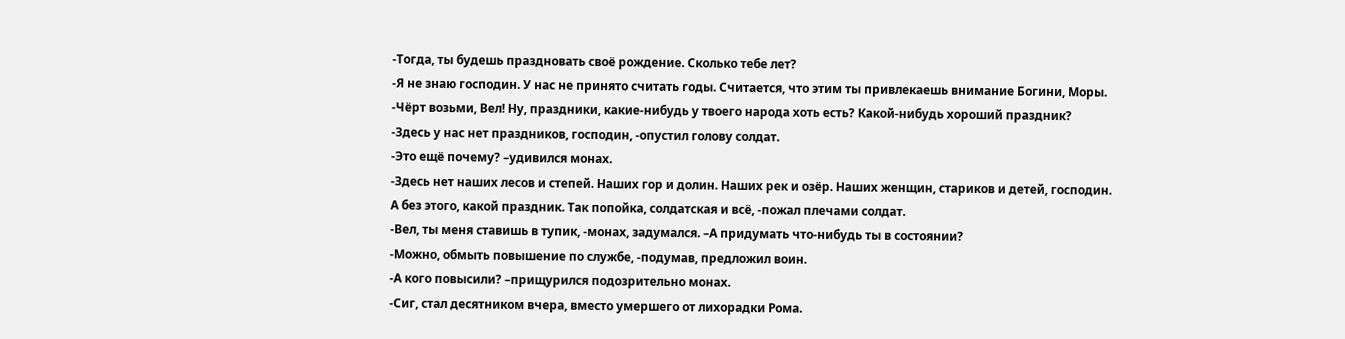-Тогда, ты будешь праздновать своё рождение. Сколько тебе лет?
-Я не знаю господин. У нас не принято считать годы. Считается, что этим ты привлекаешь внимание Богини, Моры.
-Чёрт возьми, Вел! Ну, праздники, какие-нибудь у твоего народа хоть есть? Какой-нибудь хороший праздник?
-Здесь у нас нет праздников, господин, -опустил голову солдат.
-Это ещё почему? –удивился монах.
-Здесь нет наших лесов и степей. Наших гор и долин. Наших рек и озёр. Наших женщин, стариков и детей, господин. А без этого, какой праздник. Так попойка, солдатская и всё, -пожал плечами солдат.
-Вел, ты меня ставишь в тупик, -монах, задумался. –А придумать что-нибудь ты в состоянии?
-Можно, обмыть повышение по службе, -подумав, предложил воин.
-А кого повысили? –прищурился подозрительно монах.
-Сиг, стал десятником вчера, вместо умершего от лихорадки Рома.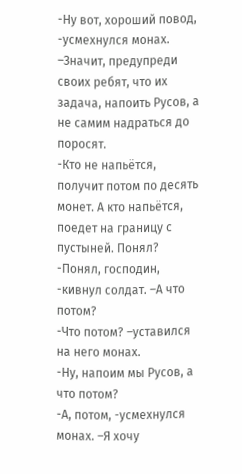-Ну вот, хороший повод, -усмехнулся монах. –Значит, предупреди своих ребят, что их задача, напоить Русов, а не самим надраться до поросят.
-Кто не напьётся, получит потом по десять монет. А кто напьётся, поедет на границу с пустыней. Понял?
-Понял, господин, -кивнул солдат. –А что потом?
-Что потом? –уставился на него монах.
-Ну, напоим мы Русов, а что потом?
-А, потом, -усмехнулся монах. –Я хочу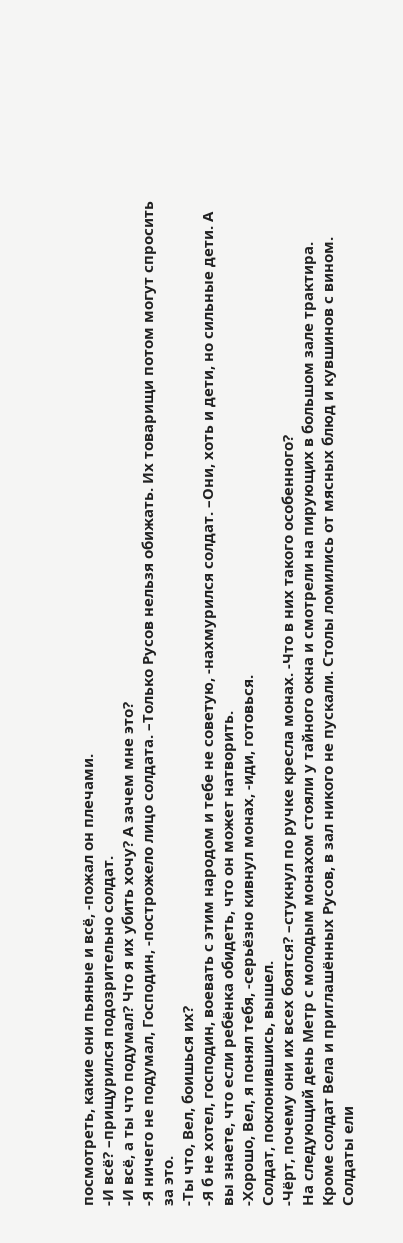посмотреть, какие они пьяные и всё, -пожал он плечами.
-И всё? –прищурился подозрительно солдат.
-И всё, а ты что подумал? Что я их убить хочу? А зачем мне это?
-Я ничего не подумал, Господин, -построжело лицо солдата. –Только Русов нельзя обижать. Их товарищи потом могут спросить за это.
-Ты что, Вел, боишься их?
-Я б не хотел, господин, воевать с этим народом и тебе не советую, -нахмурился солдат. –Они, хоть и дети, но сильные дети. А вы знаете, что если ребёнка обидеть, что он может натворить.
-Хорошо, Вел, я понял тебя, -серьёзно кивнул монах, -иди, готовься.
Солдат, поклонившись, вышел.
-Чёрт, почему они их всех боятся? –стукнул по ручке кресла монах. -Что в них такого особенного?
На следующий день Метр с молодым монахом стояли у тайного окна и смотрели на пирующих в большом зале трактира. Кроме солдат Вела и приглашённых Русов, в зал никого не пускали. Столы ломились от мясных блюд и кувшинов с вином. Солдаты ели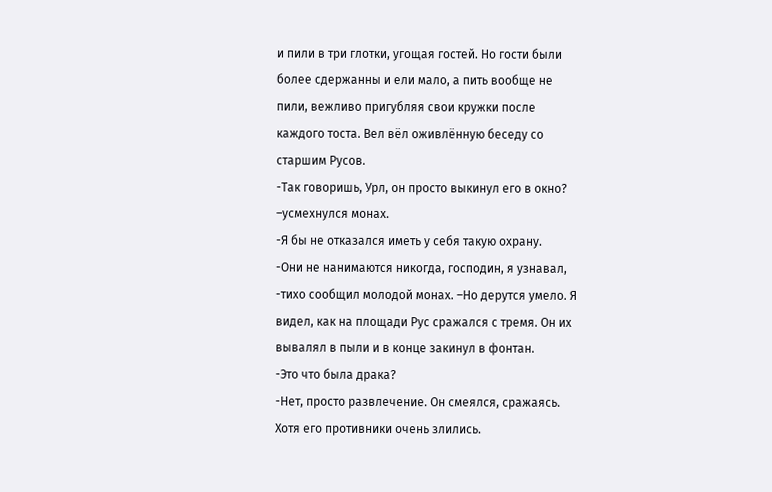и пили в три глотки, угощая гостей. Но гости были более сдержанны и ели мало, а пить вообще не пили, вежливо пригубляя свои кружки после каждого тоста. Вел вёл оживлённую беседу со старшим Русов.
-Так говоришь, Урл, он просто выкинул его в окно? –усмехнулся монах.
-Я бы не отказался иметь у себя такую охрану.
-Они не нанимаются никогда, господин, я узнавал, -тихо сообщил молодой монах. –Но дерутся умело. Я видел, как на площади Рус сражался с тремя. Он их вывалял в пыли и в конце закинул в фонтан.
-Это что была драка?
-Нет, просто развлечение. Он смеялся, сражаясь. Хотя его противники очень злились.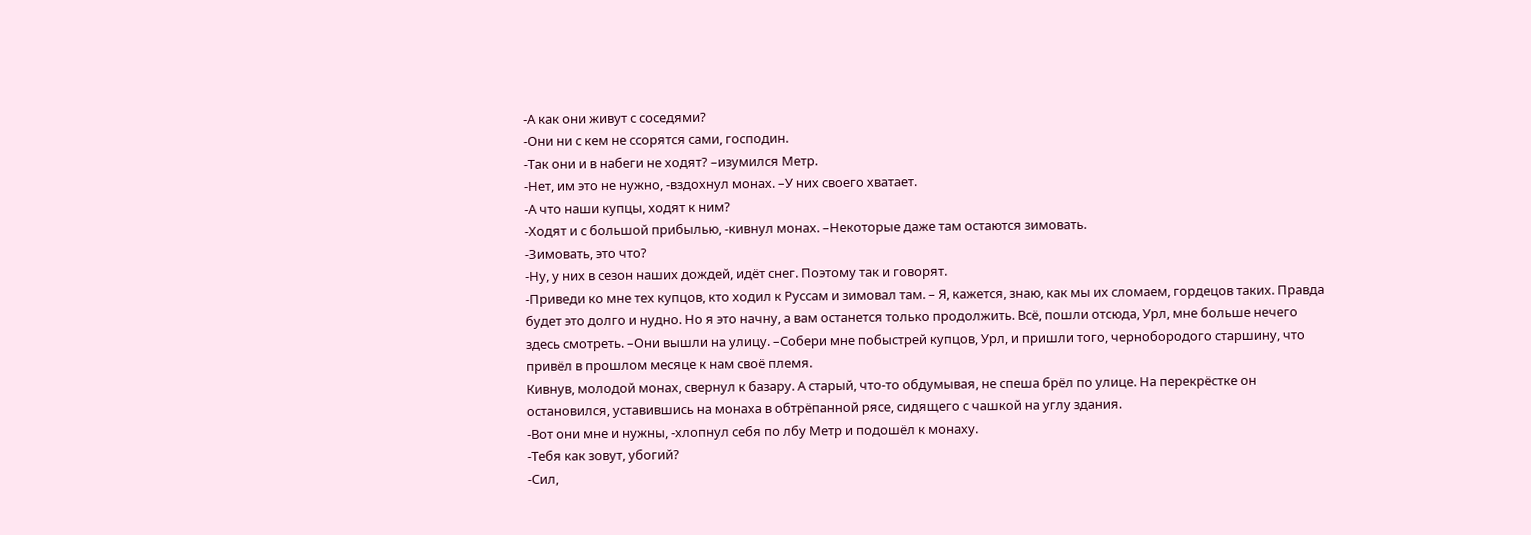-А как они живут с соседями?
-Они ни с кем не ссорятся сами, господин.
-Так они и в набеги не ходят? –изумился Метр.
-Нет, им это не нужно, -вздохнул монах. –У них своего хватает.
-А что наши купцы, ходят к ним?
-Ходят и с большой прибылью, -кивнул монах. –Некоторые даже там остаются зимовать.
-Зимовать, это что?
-Ну, у них в сезон наших дождей, идёт снег. Поэтому так и говорят.
-Приведи ко мне тех купцов, кто ходил к Руссам и зимовал там. – Я, кажется, знаю, как мы их сломаем, гордецов таких. Правда будет это долго и нудно. Но я это начну, а вам останется только продолжить. Всё, пошли отсюда, Урл, мне больше нечего здесь смотреть. –Они вышли на улицу. –Собери мне побыстрей купцов, Урл, и пришли того, чернобородого старшину, что привёл в прошлом месяце к нам своё племя.
Кивнув, молодой монах, свернул к базару. А старый, что-то обдумывая, не спеша брёл по улице. На перекрёстке он остановился, уставившись на монаха в обтрёпанной рясе, сидящего с чашкой на углу здания.
-Вот они мне и нужны, -хлопнул себя по лбу Метр и подошёл к монаху.
-Тебя как зовут, убогий?
-Сил,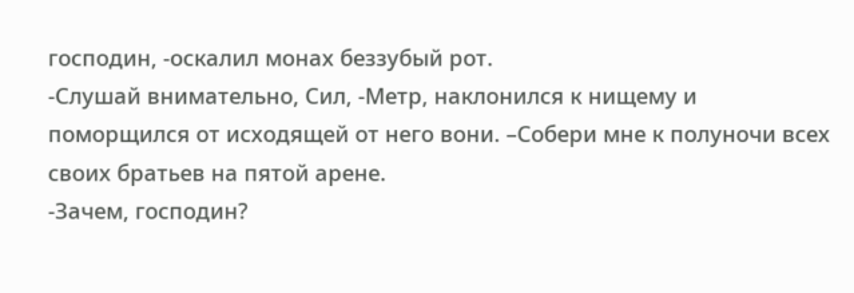господин, -оскалил монах беззубый рот.
-Слушай внимательно, Сил, -Метр, наклонился к нищему и поморщился от исходящей от него вони. –Собери мне к полуночи всех своих братьев на пятой арене.
-Зачем, господин?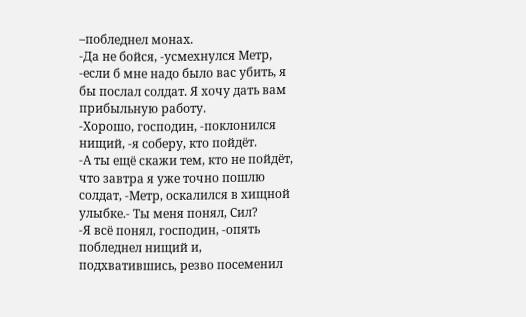–побледнел монах.
-Да не бойся, -усмехнулся Метр, -если б мне надо было вас убить, я бы послал солдат. Я хочу дать вам прибыльную работу.
-Хорошо, господин, -поклонился нищий, -я соберу, кто пойдёт.
-А ты ещё скажи тем, кто не пойдёт, что завтра я уже точно пошлю солдат, -Метр, оскалился в хищной улыбке.- Ты меня понял, Сил?
-Я всё понял, господин, -опять побледнел нищий и, подхватившись, резво посеменил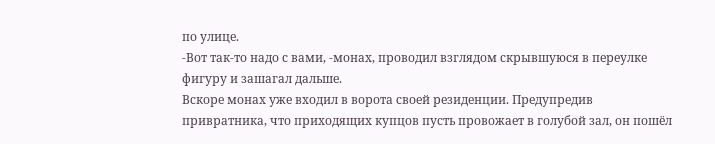по улице.
-Вот так-то надо с вами, -монах, проводил взглядом скрывшуюся в переулке фигуру и зашагал дальше.
Вскоре монах уже входил в ворота своей резиденции. Предупредив привратника, что приходящих купцов пусть провожает в голубой зал, он пошёл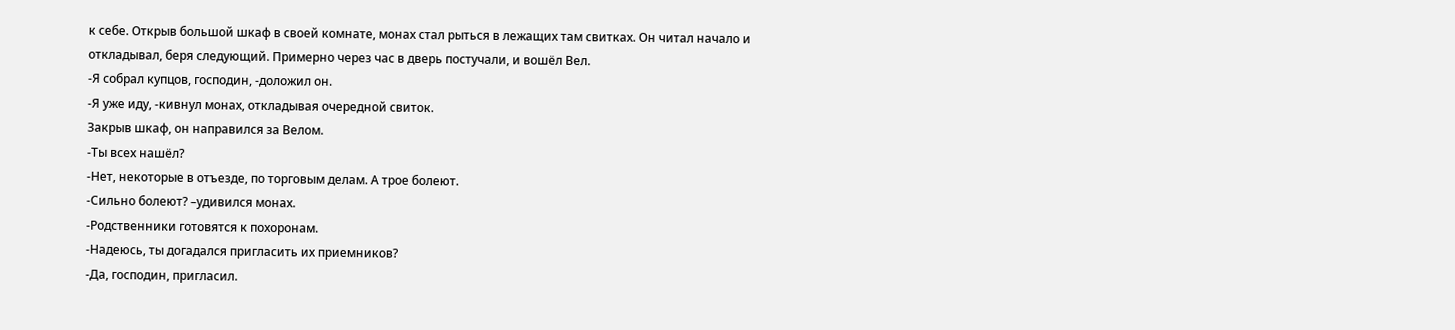к себе. Открыв большой шкаф в своей комнате, монах стал рыться в лежащих там свитках. Он читал начало и откладывал, беря следующий. Примерно через час в дверь постучали, и вошёл Вел.
-Я собрал купцов, господин, -доложил он.
-Я уже иду, -кивнул монах, откладывая очередной свиток.
Закрыв шкаф, он направился за Велом.
-Ты всех нашёл?
-Нет, некоторые в отъезде, по торговым делам. А трое болеют.
-Сильно болеют? –удивился монах.
-Родственники готовятся к похоронам.
-Надеюсь, ты догадался пригласить их приемников?
-Да, господин, пригласил.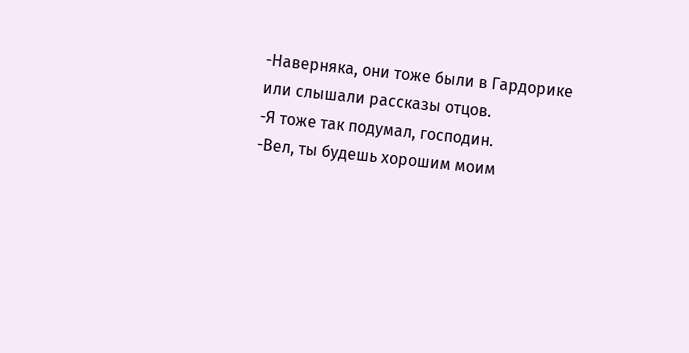-Наверняка, они тоже были в Гардорике или слышали рассказы отцов.
-Я тоже так подумал, господин.
-Вел, ты будешь хорошим моим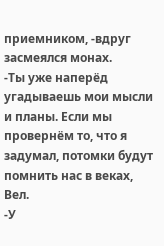приемником, -вдруг засмеялся монах.
-Ты уже наперёд угадываешь мои мысли и планы. Если мы провернём то, что я задумал, потомки будут помнить нас в веках, Вел.
-У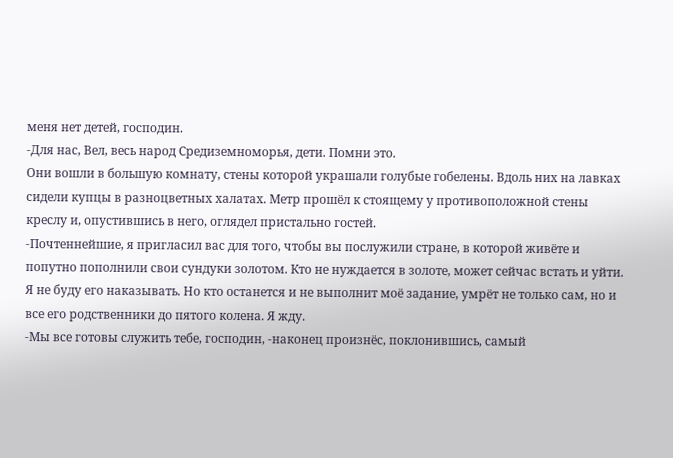меня нет детей, господин.
-Для нас, Вел, весь народ Средиземноморья, дети. Помни это.
Они вошли в большую комнату, стены которой украшали голубые гобелены. Вдоль них на лавках сидели купцы в разноцветных халатах. Метр прошёл к стоящему у противоположной стены креслу и, опустившись в него, оглядел пристально гостей.
-Почтеннейшие, я пригласил вас для того, чтобы вы послужили стране, в которой живёте и попутно пополнили свои сундуки золотом. Кто не нуждается в золоте, может сейчас встать и уйти. Я не буду его наказывать. Но кто останется и не выполнит моё задание, умрёт не только сам, но и все его родственники до пятого колена. Я жду.
-Мы все готовы служить тебе, господин, -наконец произнёс, поклонившись, самый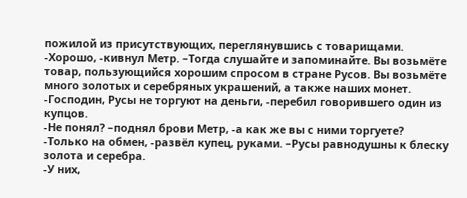пожилой из присутствующих, переглянувшись с товарищами.
-Хорошо, -кивнул Метр. –Тогда слушайте и запоминайте. Вы возьмёте товар, пользующийся хорошим спросом в стране Русов. Вы возьмёте много золотых и серебряных украшений, а также наших монет.
-Господин, Русы не торгуют на деньги, -перебил говорившего один из купцов.
-Не понял? –поднял брови Метр, -а как же вы с ними торгуете?
-Только на обмен, -развёл купец, руками. –Русы равнодушны к блеску золота и серебра.
-У них,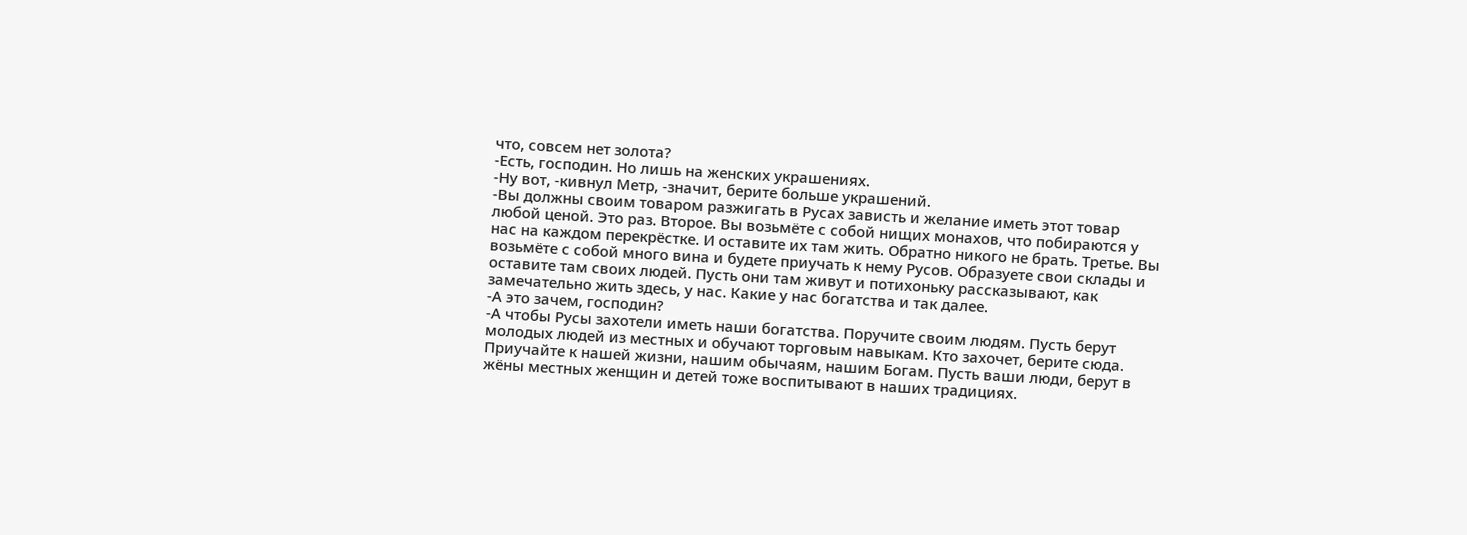что, совсем нет золота?
-Есть, господин. Но лишь на женских украшениях.
-Ну вот, -кивнул Метр, -значит, берите больше украшений.
-Вы должны своим товаром разжигать в Русах зависть и желание иметь этот товар любой ценой. Это раз. Второе. Вы возьмёте с собой нищих монахов, что побираются у нас на каждом перекрёстке. И оставите их там жить. Обратно никого не брать. Третье. Вы возьмёте с собой много вина и будете приучать к нему Русов. Образуете свои склады и оставите там своих людей. Пусть они там живут и потихоньку рассказывают, как замечательно жить здесь, у нас. Какие у нас богатства и так далее.
-А это зачем, господин?
-А чтобы Русы захотели иметь наши богатства. Поручите своим людям. Пусть берут молодых людей из местных и обучают торговым навыкам. Кто захочет, берите сюда. Приучайте к нашей жизни, нашим обычаям, нашим Богам. Пусть ваши люди, берут в жёны местных женщин и детей тоже воспитывают в наших традициях.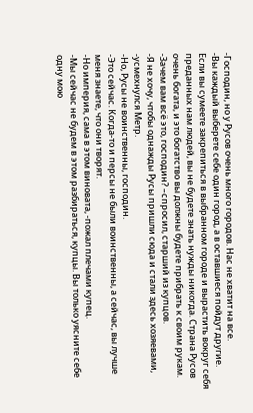-Господин, но у Русов очень много городов. Нас не хватит на все.
-Вы каждый выберете себе один город, а в оставшиеся пойдут другие.
Если вы сумеете закрепиться в выбранном городе и вырастить вокруг себя преданных нам людей, вы не будете знать нужды никогда. Страна Русов очень богата, и это богатство вы должны будете прибрать к своим рукам.
-Зачем вам всё это, господин? –спросил, старший из купцов.
-Я не хочу, чтобы однажды Русы пришли сюда и стали здесь хозяевами, -усмехнулся Метр.
-Но, Русы не воинственны, господин.
-Это сейчас. Когда-то и персы не были воинственны, а сейчас, вы лучше меня знаете, что они творят.
-Но империя, сама в этом виновата, -пожал плечами купец.
-Мы сейчас не будем в этом разбираться, купцы. Вы только уясните себе одну мою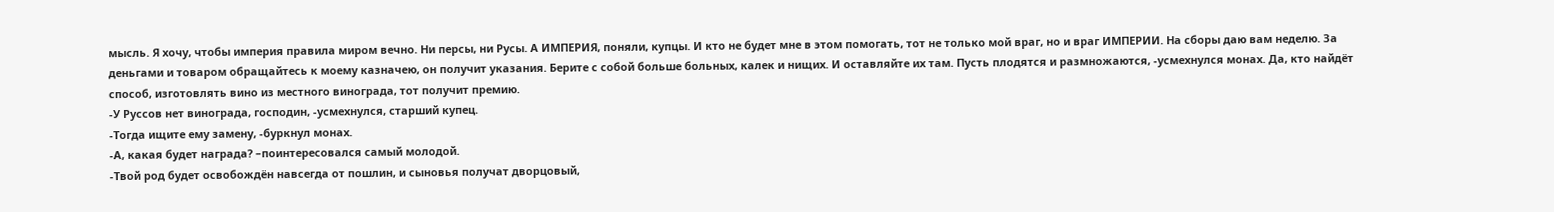мысль. Я хочу, чтобы империя правила миром вечно. Ни персы, ни Русы. А ИМПЕРИЯ, поняли, купцы. И кто не будет мне в этом помогать, тот не только мой враг, но и враг ИМПЕРИИ. На сборы даю вам неделю. За деньгами и товаром обращайтесь к моему казначею, он получит указания. Берите с собой больше больных, калек и нищих. И оставляйте их там. Пусть плодятся и размножаются, -усмехнулся монах. Да, кто найдёт способ, изготовлять вино из местного винограда, тот получит премию.
-У Руссов нет винограда, господин, -усмехнулся, старший купец.
-Тогда ищите ему замену, -буркнул монах.
-А, какая будет награда? –поинтересовался самый молодой.
-Твой род будет освобождён навсегда от пошлин, и сыновья получат дворцовый,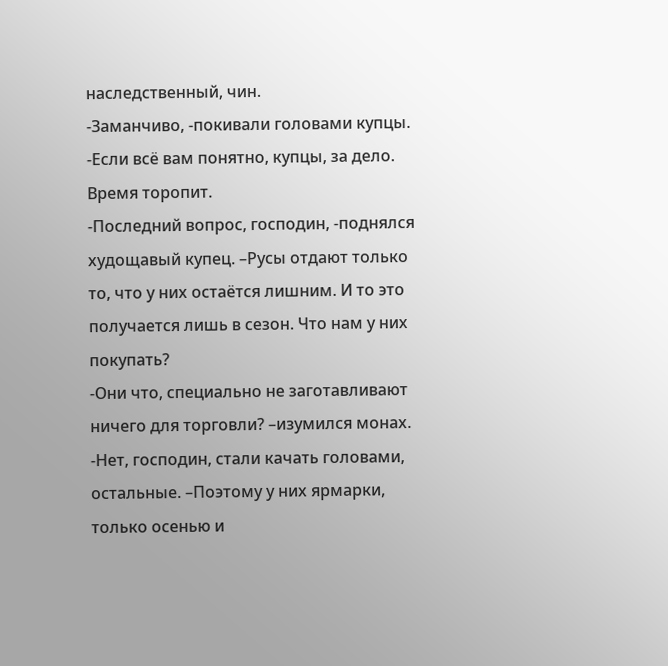наследственный, чин.
-Заманчиво, -покивали головами купцы.
-Если всё вам понятно, купцы, за дело. Время торопит.
-Последний вопрос, господин, -поднялся худощавый купец. –Русы отдают только то, что у них остаётся лишним. И то это получается лишь в сезон. Что нам у них покупать?
-Они что, специально не заготавливают ничего для торговли? –изумился монах.
-Нет, господин, стали качать головами, остальные. –Поэтому у них ярмарки, только осенью и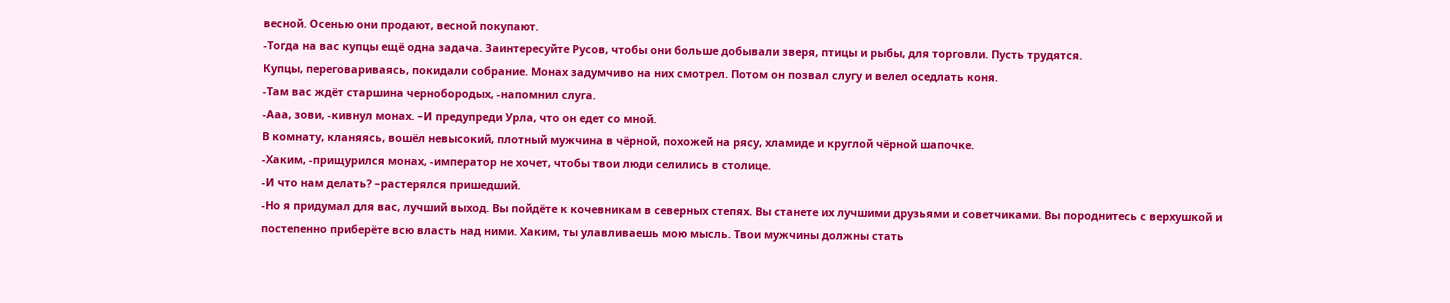весной. Осенью они продают, весной покупают.
-Тогда на вас купцы ещё одна задача. Заинтересуйте Русов, чтобы они больше добывали зверя, птицы и рыбы, для торговли. Пусть трудятся.
Купцы, переговариваясь, покидали собрание. Монах задумчиво на них смотрел. Потом он позвал слугу и велел оседлать коня.
-Там вас ждёт старшина чернобородых, -напомнил слуга.
-Ааа, зови, -кивнул монах. –И предупреди Урла, что он едет со мной.
В комнату, кланяясь, вошёл невысокий, плотный мужчина в чёрной, похожей на рясу, хламиде и круглой чёрной шапочке.
-Хаким, -прищурился монах, -император не хочет, чтобы твои люди селились в столице.
-И что нам делать? –растерялся пришедший.
-Но я придумал для вас, лучший выход. Вы пойдёте к кочевникам в северных степях. Вы станете их лучшими друзьями и советчиками. Вы породнитесь с верхушкой и постепенно приберёте всю власть над ними. Хаким, ты улавливаешь мою мысль. Твои мужчины должны стать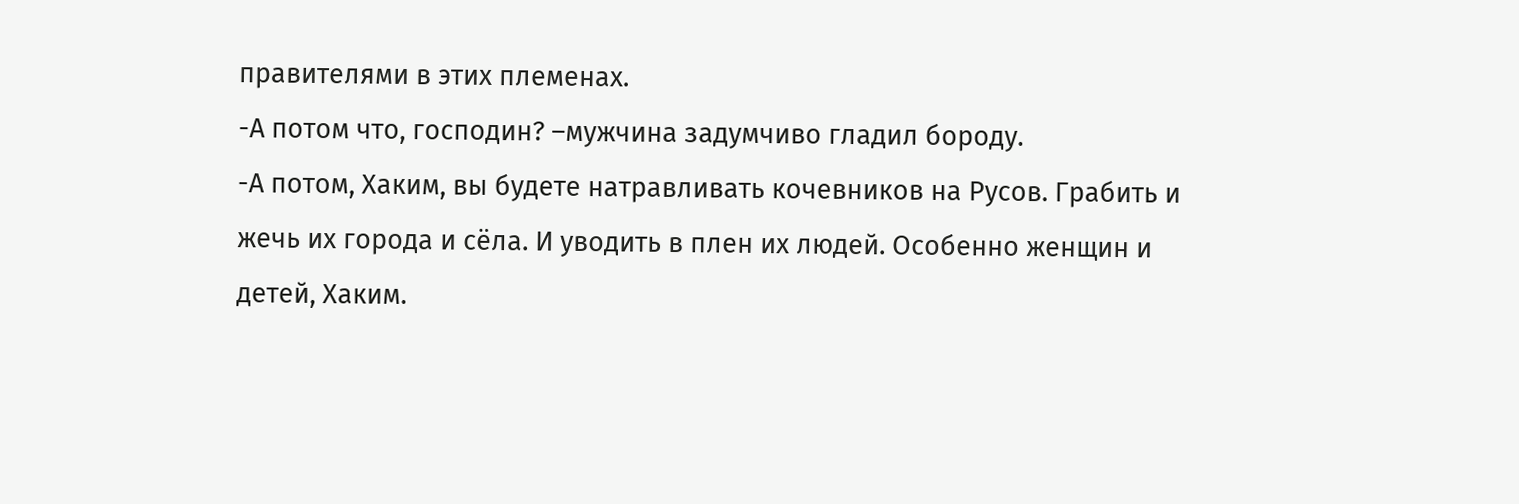правителями в этих племенах.
-А потом что, господин? –мужчина задумчиво гладил бороду.
-А потом, Хаким, вы будете натравливать кочевников на Русов. Грабить и жечь их города и сёла. И уводить в плен их людей. Особенно женщин и детей, Хаким.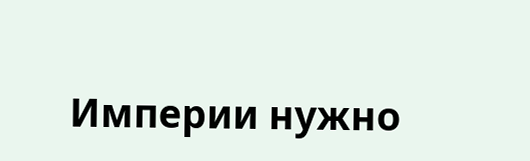Империи нужно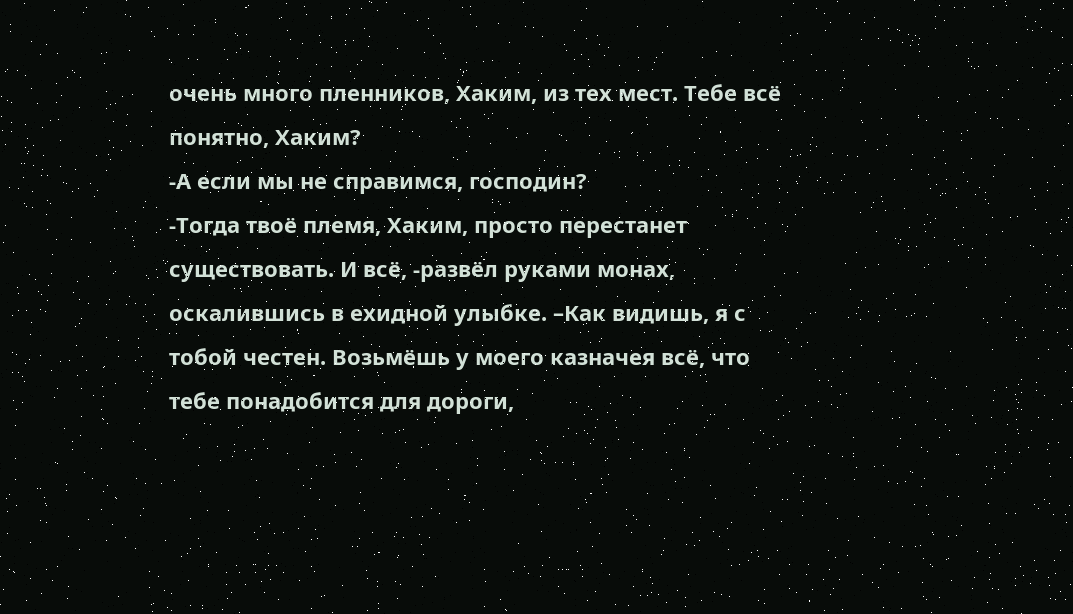очень много пленников, Хаким, из тех мест. Тебе всё понятно, Хаким?
-А если мы не справимся, господин?
-Тогда твоё племя, Хаким, просто перестанет существовать. И всё, -развёл руками монах, оскалившись в ехидной улыбке. –Как видишь, я с тобой честен. Возьмёшь у моего казначея всё, что тебе понадобится для дороги,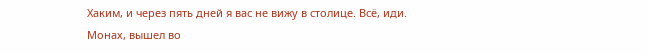Хаким, и через пять дней я вас не вижу в столице. Всё, иди.
Монах, вышел во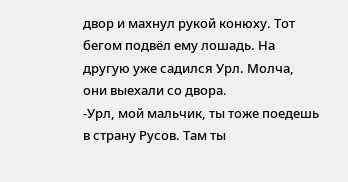двор и махнул рукой конюху. Тот бегом подвёл ему лошадь. На другую уже садился Урл. Молча, они выехали со двора.
-Урл, мой мальчик, ты тоже поедешь в страну Русов. Там ты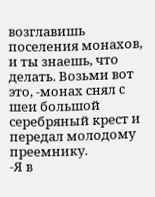возглавишь поселения монахов, и ты знаешь, что делать. Возьми вот это, -монах снял с шеи большой серебряный крест и передал молодому преемнику.
-Я в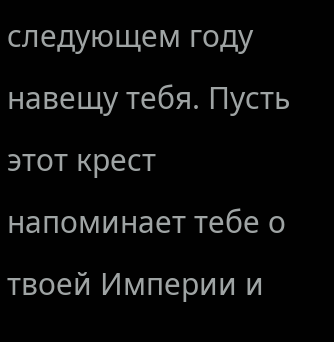следующем году навещу тебя. Пусть этот крест напоминает тебе о твоей Империи и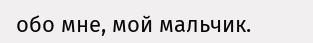обо мне, мой мальчик.